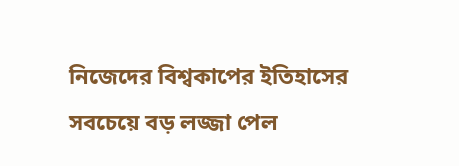নিজেদের বিশ্বকাপের ইতিহাসের সবচেয়ে বড় লজ্জা পেল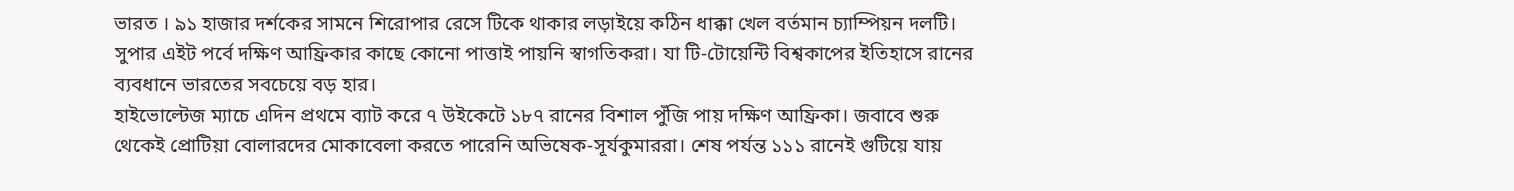ভারত । ৯১ হাজার দর্শকের সামনে শিরোপার রেসে টিকে থাকার লড়াইয়ে কঠিন ধাক্কা খেল বর্তমান চ্যাম্পিয়ন দলটি। সুপার এইট পর্বে দক্ষিণ আফ্রিকার কাছে কোনো পাত্তাই পায়নি স্বাগতিকরা। যা টি-টোয়েন্টি বিশ্বকাপের ইতিহাসে রানের ব্যবধানে ভারতের সবচেয়ে বড় হার।
হাইভোল্টেজ ম্যাচে এদিন প্রথমে ব্যাট করে ৭ উইকেটে ১৮৭ রানের বিশাল পুঁজি পায় দক্ষিণ আফ্রিকা। জবাবে শুরু থেকেই প্রোটিয়া বোলারদের মোকাবেলা করতে পারেনি অভিষেক-সূর্যকুমাররা। শেষ পর্যন্ত ১১১ রানেই গুটিয়ে যায়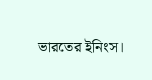ভারতের ইনিংস।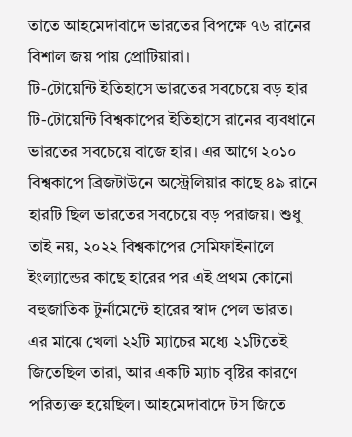তাতে আহমেদাবাদে ভারতের বিপক্ষে ৭৬ রানের বিশাল জয় পায় প্রোটিয়ারা।
টি-টোয়েন্টি ইতিহাসে ভারতের সবচেয়ে বড় হার
টি-টোয়েন্টি বিশ্বকাপের ইতিহাসে রানের ব্যবধানে ভারতের সবচেয়ে বাজে হার। এর আগে ২০১০ বিশ্বকাপে ব্রিজটাউনে অস্ট্রেলিয়ার কাছে ৪৯ রানে হারটি ছিল ভারতের সবচেয়ে বড় পরাজয়। শুধু তাই নয়, ২০২২ বিশ্বকাপের সেমিফাইনালে ইংল্যান্ডের কাছে হারের পর এই প্রথম কোনো বহুজাতিক টুর্নামেন্টে হারের স্বাদ পেল ভারত।
এর মাঝে খেলা ২২টি ম্যাচের মধ্যে ২১টিতেই জিতেছিল তারা, আর একটি ম্যাচ বৃষ্টির কারণে পরিত্যক্ত হয়েছিল। আহমেদাবাদে টস জিতে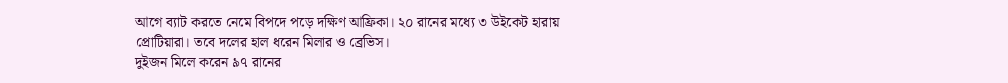আগে ব্যাট করতে নেমে বিপদে পড়ে দক্ষিণ আফ্রিকা। ২০ রানের মধ্যে ৩ উইকেট হারায় প্রোটিয়ারা। তবে দলের হাল ধরেন মিলার ও ব্রেভিস।
দুইজন মিলে করেন ৯৭ রানের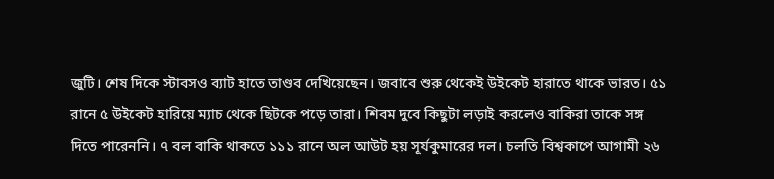জুটি। শেষ দিকে স্টাবসও ব্যাট হাতে তাণ্ডব দেখিয়েছেন। জবাবে শুরু থেকেই উইকেট হারাতে থাকে ভারত। ৫১ রানে ৫ উইকেট হারিয়ে ম্যাচ থেকে ছিটকে পড়ে তারা। শিবম দুবে কিছুটা লড়াই করলেও বাকিরা তাকে সঙ্গ দিতে পারেননি। ৭ বল বাকি থাকতে ১১১ রানে অল আউট হয় সূর্যকুমারের দল। চলতি বিশ্বকাপে আগামী ২৬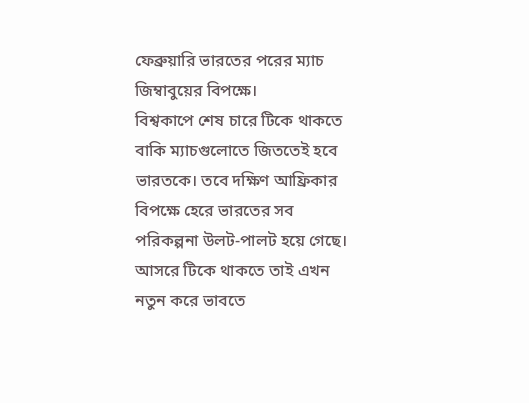ফেব্রুয়ারি ভারতের পরের ম্যাচ জিম্বাবুয়ের বিপক্ষে।
বিশ্বকাপে শেষ চারে টিকে থাকতে বাকি ম্যাচগুলোতে জিততেই হবে ভারতকে। তবে দক্ষিণ আফ্রিকার বিপক্ষে হেরে ভারতের সব পরিকল্পনা উলট-পালট হয়ে গেছে। আসরে টিকে থাকতে তাই এখন নতুন করে ভাবতে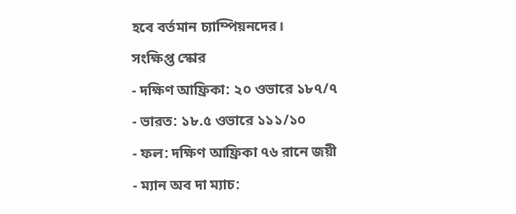হবে বর্তমান চ্যাম্পিয়নদের।
সংক্ষিপ্ত স্কোর
- দক্ষিণ আফ্রিকা: ২০ ওভারে ১৮৭/৭
- ভারত: ১৮.৫ ওভারে ১১১/১০
- ফল: দক্ষিণ আফ্রিকা ৭৬ রানে জয়ী
- ম্যান অব দা ম্যাচ: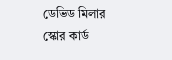ডেভিড মিলার
স্কোর কার্ড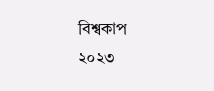বিশ্বকাপ ২০২৩